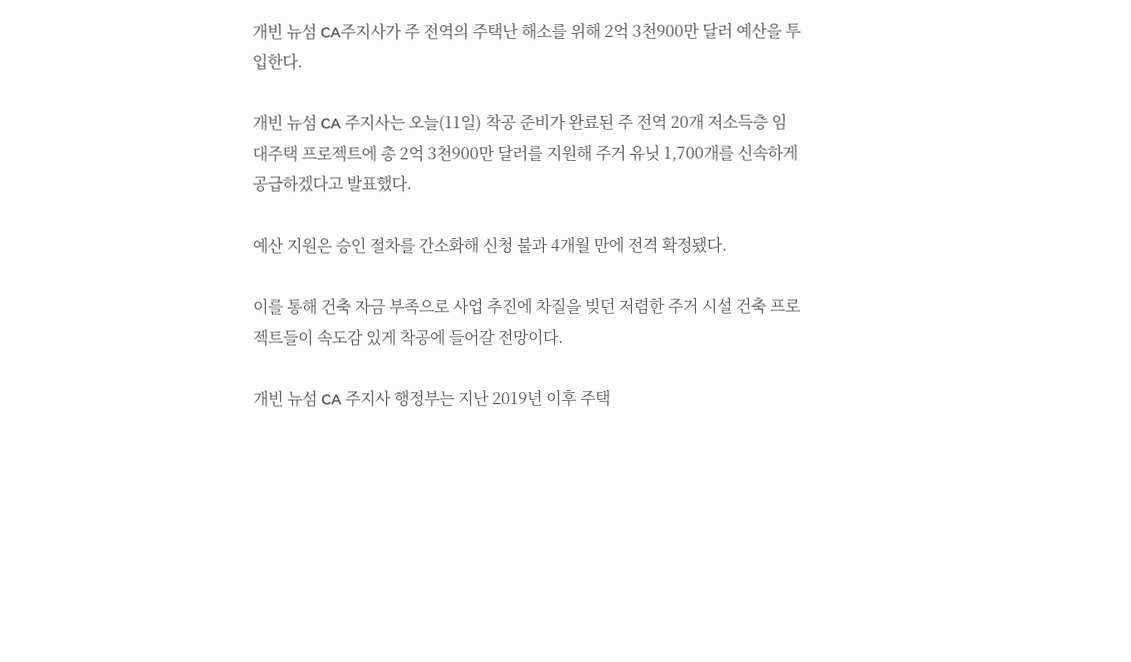개빈 뉴섬 CA주지사가 주 전역의 주택난 해소를 위해 2억 3천900만 달러 예산을 투입한다.

개빈 뉴섬 CA 주지사는 오늘(11일) 착공 준비가 완료된 주 전역 20개 저소득층 임대주택 프로젝트에 총 2억 3천900만 달러를 지원해 주거 유닛 1,700개를 신속하게 공급하겠다고 발표했다.

예산 지원은 승인 절차를 간소화해 신청 불과 4개월 만에 전격 확정됐다.

이를 통해 건축 자금 부족으로 사업 추진에 차질을 빚던 저렴한 주거 시설 건축 프로젝트들이 속도감 있게 착공에 들어갈 전망이다.

개빈 뉴섬 CA 주지사 행정부는 지난 2019년 이후 주택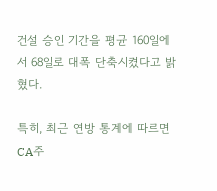건설 승인 기간을 평균 160일에서 68일로 대폭 단축시켰다고 밝혔다.

특히, 최근 연방 통계에 따르면 CA주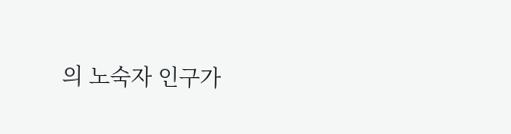의 노숙자 인구가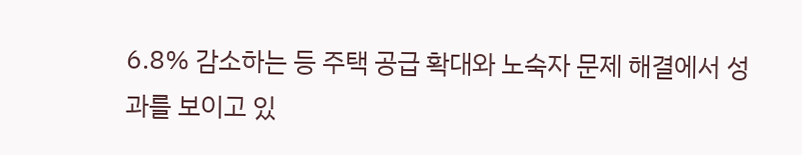6.8% 감소하는 등 주택 공급 확대와 노숙자 문제 해결에서 성과를 보이고 있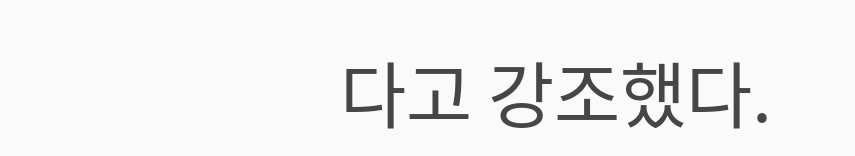다고 강조했다.